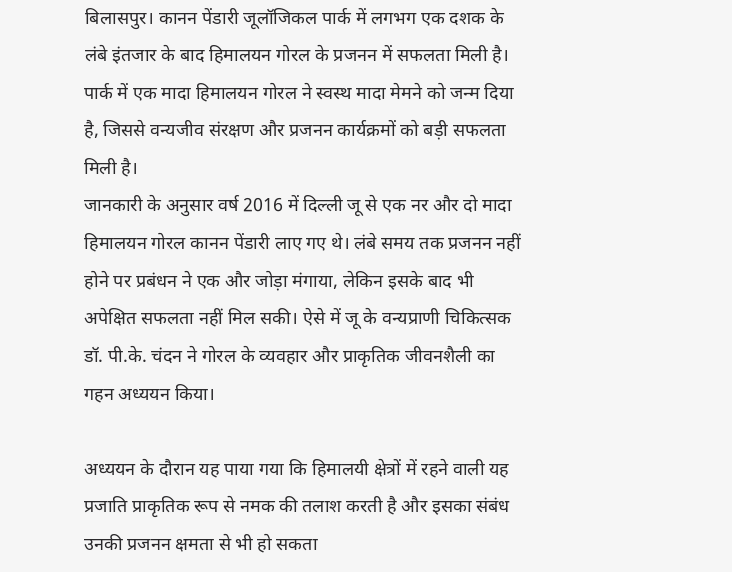बिलासपुर। कानन पेंडारी जूलॉजिकल पार्क में लगभग एक दशक के लंबे इंतजार के बाद हिमालयन गोरल के प्रजनन में सफलता मिली है। पार्क में एक मादा हिमालयन गोरल ने स्वस्थ मादा मेमने को जन्म दिया है, जिससे वन्यजीव संरक्षण और प्रजनन कार्यक्रमों को बड़ी सफलता मिली है।
जानकारी के अनुसार वर्ष 2016 में दिल्ली जू से एक नर और दो मादा हिमालयन गोरल कानन पेंडारी लाए गए थे। लंबे समय तक प्रजनन नहीं होने पर प्रबंधन ने एक और जोड़ा मंगाया, लेकिन इसके बाद भी अपेक्षित सफलता नहीं मिल सकी। ऐसे में जू के वन्यप्राणी चिकित्सक डॉ. पी.के. चंदन ने गोरल के व्यवहार और प्राकृतिक जीवनशैली का गहन अध्ययन किया।

अध्ययन के दौरान यह पाया गया कि हिमालयी क्षेत्रों में रहने वाली यह प्रजाति प्राकृतिक रूप से नमक की तलाश करती है और इसका संबंध उनकी प्रजनन क्षमता से भी हो सकता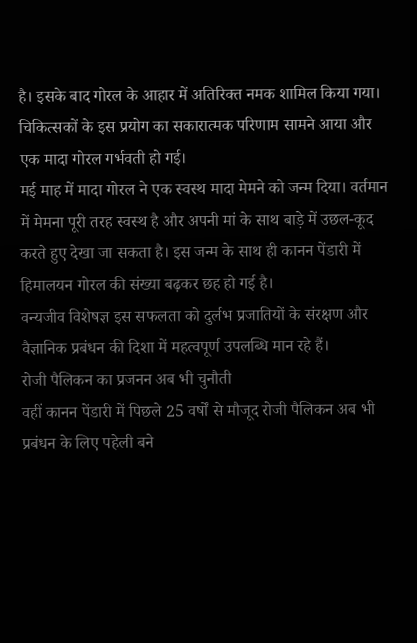है। इसके बाद गोरल के आहार में अतिरिक्त नमक शामिल किया गया। चिकित्सकों के इस प्रयोग का सकारात्मक परिणाम सामने आया और एक मादा गोरल गर्भवती हो गई।
मई माह में मादा गोरल ने एक स्वस्थ मादा मेमने को जन्म दिया। वर्तमान में मेमना पूरी तरह स्वस्थ है और अपनी मां के साथ बाड़े में उछल-कूद करते हुए देखा जा सकता है। इस जन्म के साथ ही कानन पेंडारी में हिमालयन गोरल की संख्या बढ़कर छह हो गई है।
वन्यजीव विशेषज्ञ इस सफलता को दुर्लभ प्रजातियों के संरक्षण और वैज्ञानिक प्रबंधन की दिशा में महत्वपूर्ण उपलब्धि मान रहे हैं।
रोजी पैलिकन का प्रजनन अब भी चुनौती
वहीं कानन पेंडारी में पिछले 25 वर्षों से मौजूद रोजी पैलिकन अब भी प्रबंधन के लिए पहेली बने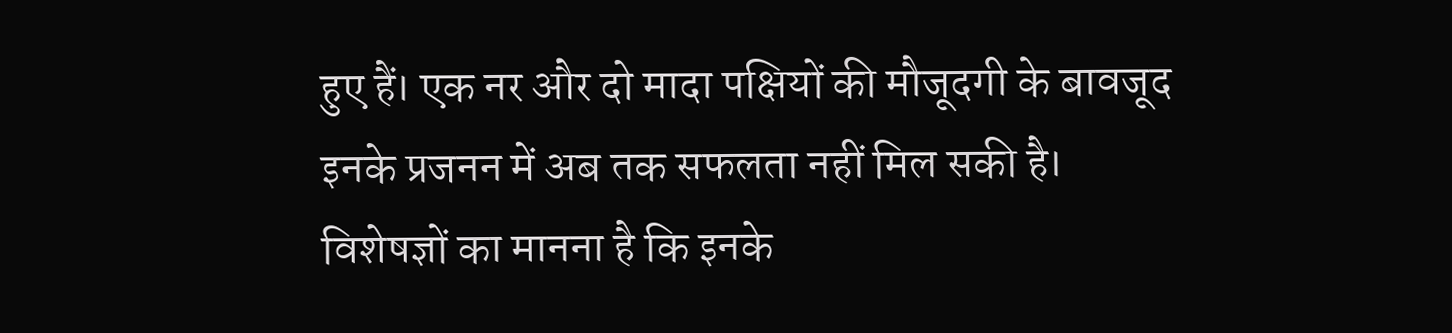हुए हैं। एक नर और दो मादा पक्षियों की मौजूदगी के बावजूद इनके प्रजनन में अब तक सफलता नहीं मिल सकी है। विशेषज्ञों का मानना है कि इनके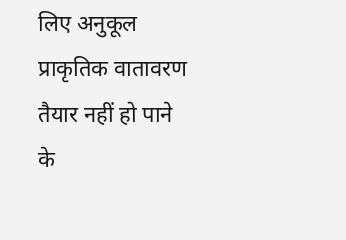लिए अनुकूल प्राकृतिक वातावरण तैयार नहीं हो पाने के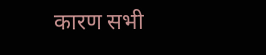कारण सभी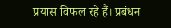प्रयास विफल रहे हैं। प्रबंधन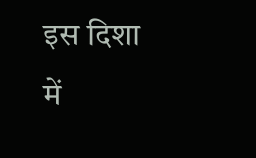इस दिशा में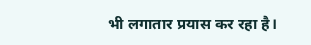भी लगातार प्रयास कर रहा है।